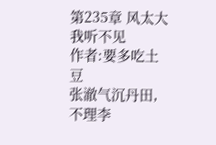第235章 风太大我听不见
作者:要多吃土豆
张澈气沉丹田,不理李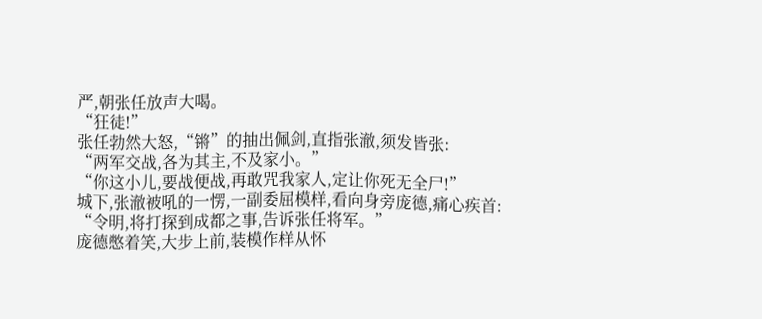严,朝张任放声大喝。
“狂徒!”
张任勃然大怒,“锵”的抽出佩剑,直指张澈,须发皆张:
“两军交战,各为其主,不及家小。”
“你这小儿,要战便战,再敢咒我家人,定让你死无全尸!”
城下,张澈被吼的一愣,一副委屈模样,看向身旁庞德,痛心疾首:
“令明,将打探到成都之事,告诉张任将军。”
庞德憋着笑,大步上前,装模作样从怀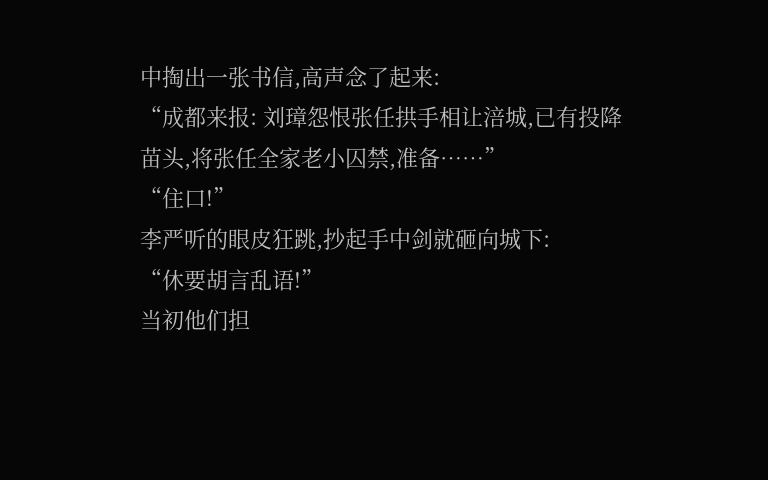中掏出一张书信,高声念了起来:
“成都来报: 刘璋怨恨张任拱手相让涪城,已有投降苗头,将张任全家老小囚禁,准备……”
“住口!”
李严听的眼皮狂跳,抄起手中剑就砸向城下:
“休要胡言乱语!”
当初他们担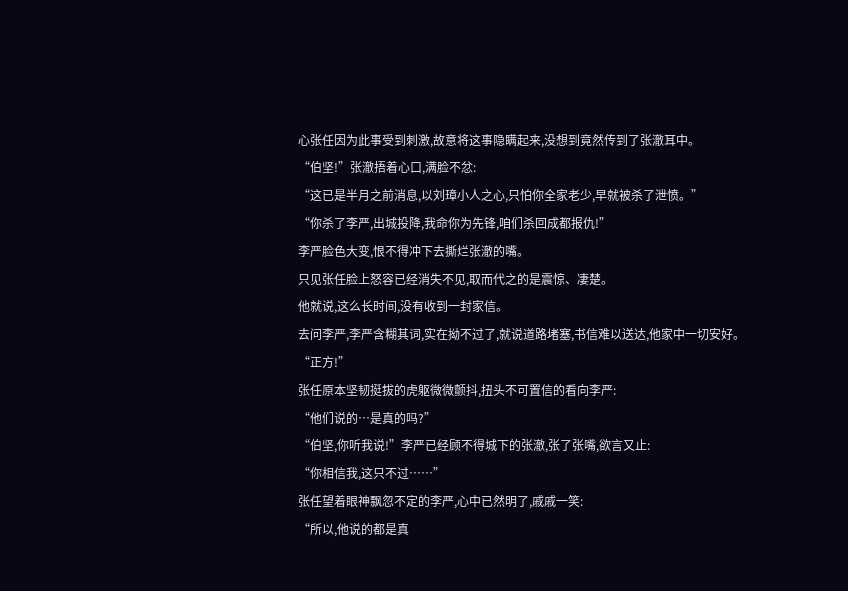心张任因为此事受到刺激,故意将这事隐瞒起来,没想到竟然传到了张澈耳中。
“伯坚!”张澈捂着心口,满脸不忿:
“这已是半月之前消息,以刘璋小人之心,只怕你全家老少,早就被杀了泄愤。”
“你杀了李严,出城投降,我命你为先锋,咱们杀回成都报仇!”
李严脸色大变,恨不得冲下去撕烂张澈的嘴。
只见张任脸上怒容已经消失不见,取而代之的是震惊、凄楚。
他就说,这么长时间,没有收到一封家信。
去问李严,李严含糊其词,实在拗不过了,就说道路堵塞,书信难以送达,他家中一切安好。
“正方!”
张任原本坚韧挺拔的虎躯微微颤抖,扭头不可置信的看向李严:
“他们说的…是真的吗?”
“伯坚,你听我说!”李严已经顾不得城下的张澈,张了张嘴,欲言又止:
“你相信我,这只不过……”
张任望着眼神飘忽不定的李严,心中已然明了,戚戚一笑:
“所以,他说的都是真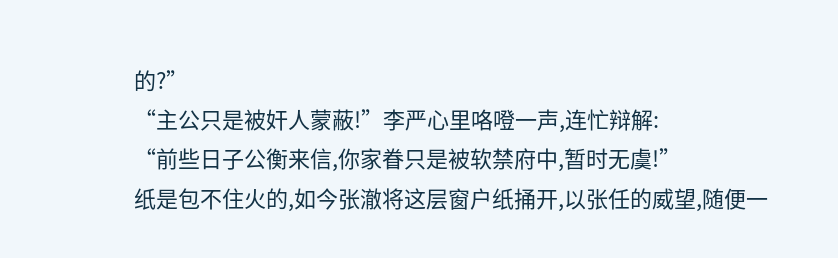的?”
“主公只是被奸人蒙蔽!”李严心里咯噔一声,连忙辩解:
“前些日子公衡来信,你家眷只是被软禁府中,暂时无虞!”
纸是包不住火的,如今张澈将这层窗户纸捅开,以张任的威望,随便一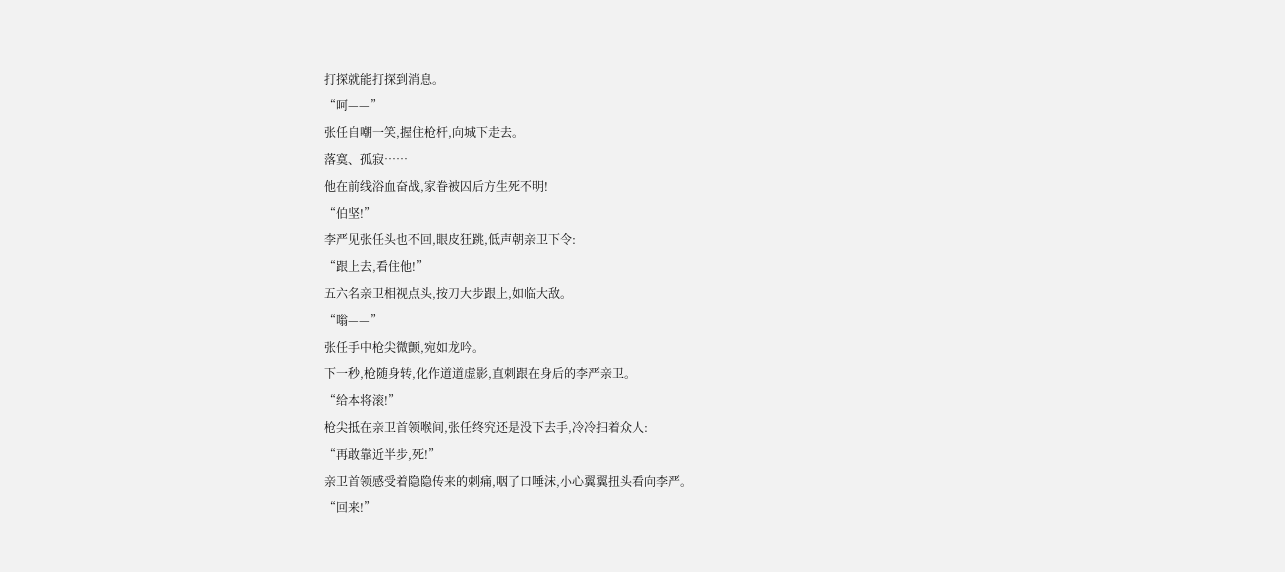打探就能打探到消息。
“呵——”
张任自嘲一笑,握住枪杆,向城下走去。
落寞、孤寂……
他在前线浴血奋战,家眷被囚后方生死不明!
“伯坚!”
李严见张任头也不回,眼皮狂跳,低声朝亲卫下令:
“跟上去,看住他!”
五六名亲卫相视点头,按刀大步跟上,如临大敌。
“嗡——”
张任手中枪尖微颤,宛如龙吟。
下一秒,枪随身转,化作道道虚影,直刺跟在身后的李严亲卫。
“给本将滚!”
枪尖抵在亲卫首领喉间,张任终究还是没下去手,冷冷扫着众人:
“再敢靠近半步,死!”
亲卫首领感受着隐隐传来的刺痛,咽了口唾沫,小心翼翼扭头看向李严。
“回来!”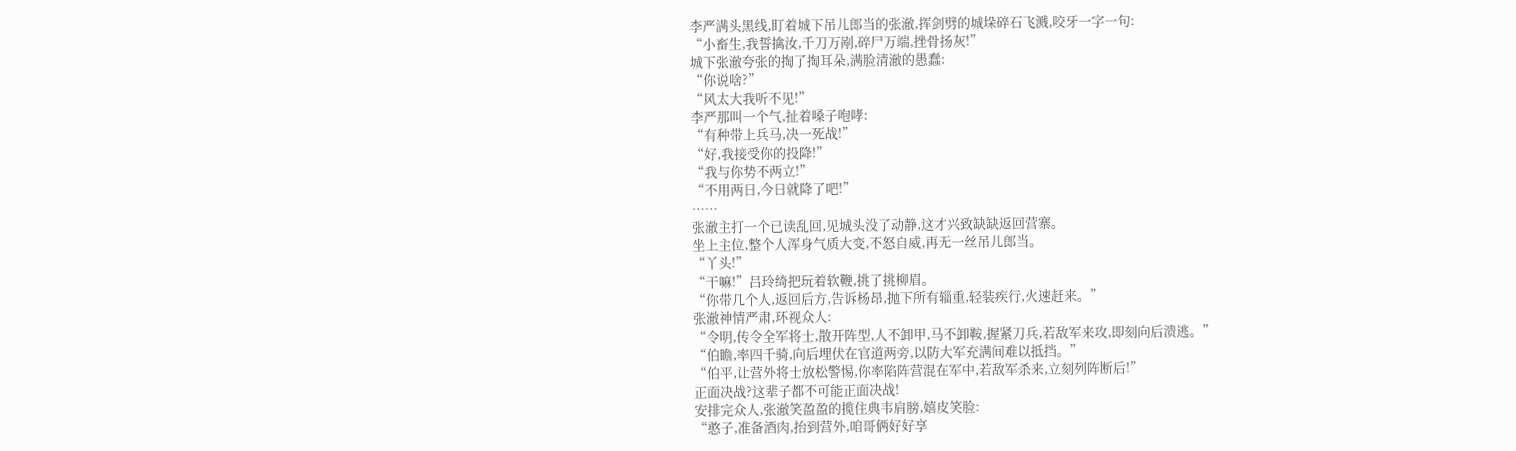李严满头黑线,盯着城下吊儿郎当的张澈,挥剑劈的城垛碎石飞溅,咬牙一字一句:
“小畜生,我誓擒汝,千刀万剐,碎尸万端,挫骨扬灰!”
城下张澈夸张的掏了掏耳朵,满脸清澈的愚蠢:
“你说啥?”
“风太大我听不见!”
李严那叫一个气,扯着嗓子咆哮:
“有种带上兵马,决一死战!”
“好,我接受你的投降!”
“我与你势不两立!”
“不用两日,今日就降了吧!”
……
张澈主打一个已读乱回,见城头没了动静,这才兴致缺缺返回营寨。
坐上主位,整个人浑身气质大变,不怒自威,再无一丝吊儿郎当。
“丫头!”
“干嘛!”吕玲绮把玩着软鞭,挑了挑柳眉。
“你带几个人,返回后方,告诉杨昂,抛下所有辎重,轻装疾行,火速赶来。”
张澈神情严肃,环视众人:
“令明,传令全军将士,散开阵型,人不卸甲,马不卸鞍,握紧刀兵,若敌军来攻,即刻向后溃逃。”
“伯瞻,率四千骑,向后埋伏在官道两旁,以防大军充满间难以抵挡。”
“伯平,让营外将士放松警惕,你率陷阵营混在军中,若敌军杀来,立刻列阵断后!”
正面决战?这辈子都不可能正面决战!
安排完众人,张澈笑盈盈的揽住典韦肩膀,嬉皮笑脸:
“憨子,准备酒肉,抬到营外,咱哥俩好好享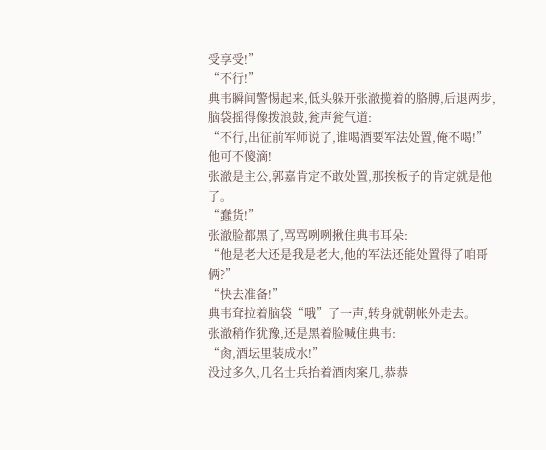受享受!”
“不行!”
典韦瞬间警惕起来,低头躲开张澈揽着的胳膊,后退两步,脑袋摇得像拨浪鼓,瓮声瓮气道:
“不行,出征前军师说了,谁喝酒要军法处置,俺不喝!”
他可不傻滴!
张澈是主公,郭嘉肯定不敢处置,那挨板子的肯定就是他了。
“蠢货!”
张澈脸都黑了,骂骂咧咧揪住典韦耳朵:
“他是老大还是我是老大,他的军法还能处置得了咱哥俩?”
“快去准备!”
典韦耷拉着脑袋“哦”了一声,转身就朝帐外走去。
张澈稍作犹豫,还是黑着脸喊住典韦:
“肏,酒坛里装成水!”
没过多久,几名士兵抬着酒肉案几,恭恭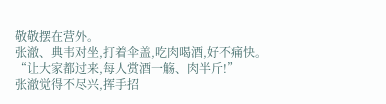敬敬摆在营外。
张澈、典韦对坐,打着伞盖,吃肉喝酒,好不痛快。
“让大家都过来,每人赏酒一觞、肉半斤!”
张澈觉得不尽兴,挥手招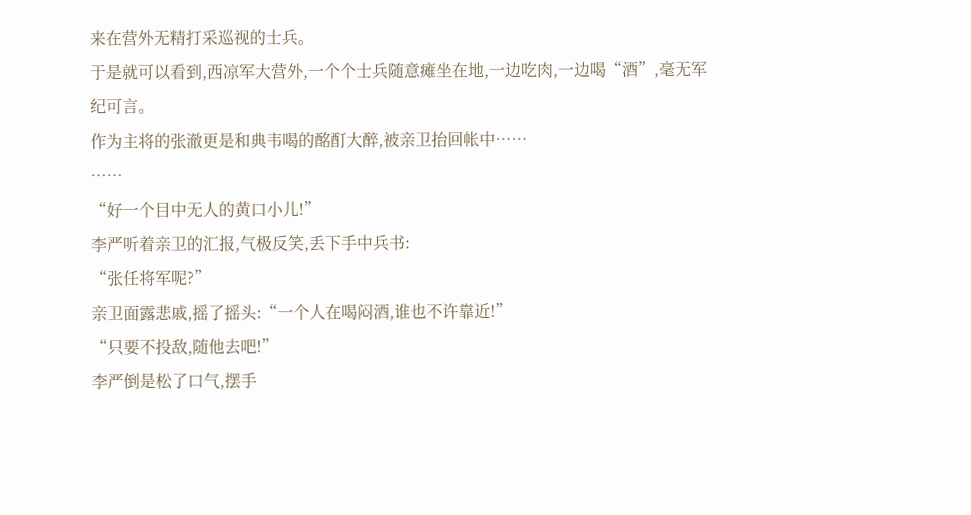来在营外无精打采巡视的士兵。
于是就可以看到,西凉军大营外,一个个士兵随意瘫坐在地,一边吃肉,一边喝“酒”,毫无军纪可言。
作为主将的张澈更是和典韦喝的酩酊大醉,被亲卫抬回帐中……
……
“好一个目中无人的黄口小儿!”
李严听着亲卫的汇报,气极反笑,丢下手中兵书:
“张任将军呢?”
亲卫面露悲戚,摇了摇头:“一个人在喝闷酒,谁也不许靠近!”
“只要不投敌,随他去吧!”
李严倒是松了口气,摆手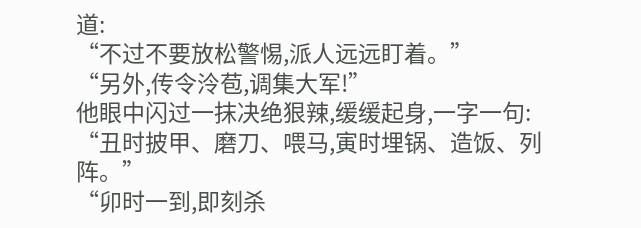道:
“不过不要放松警惕,派人远远盯着。”
“另外,传令泠苞,调集大军!”
他眼中闪过一抹决绝狠辣,缓缓起身,一字一句:
“丑时披甲、磨刀、喂马,寅时埋锅、造饭、列阵。”
“卯时一到,即刻杀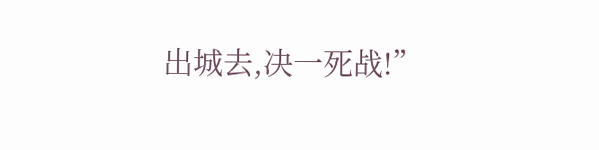出城去,决一死战!”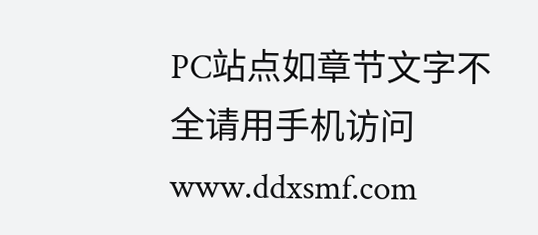PC站点如章节文字不全请用手机访问www.ddxsmf.com